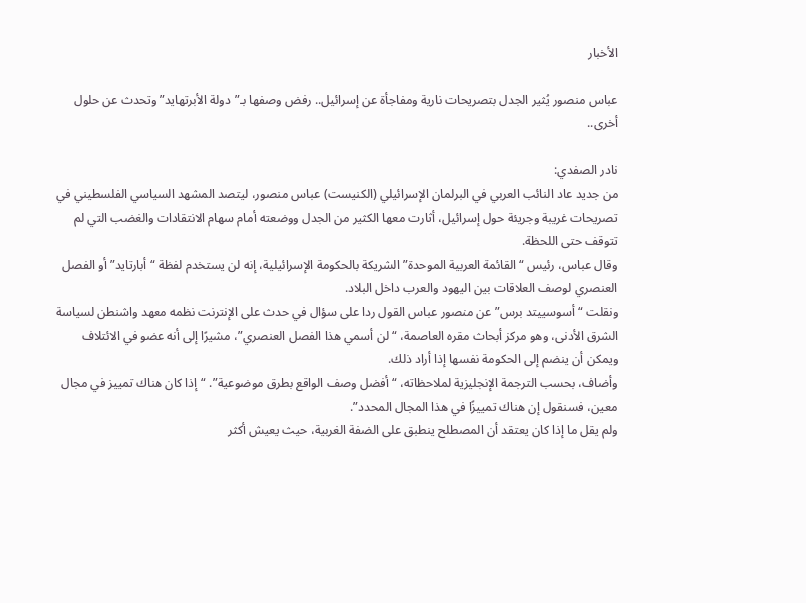الأخبار

عباس منصور يُثير الجدل بتصريحات نارية ومفاجأة عن إسرائيل.. رفض وصفها بـ”دولة الأبرتهايد” وتحدث عن حلول أخرى..

نادر الصفدي:
من جديد عاد النائب العربي في البرلمان الإسرائيلي (الكنيست) عباس منصور، ليتصد المشهد السياسي الفلسطيني في تصريحات غريبة وجريئة حول إسرائيل، أثارت معها الكثير من الجدل ووضعته أمام سهام الانتقادات والغضب التي لم تتوقف حتى اللحظة.
وقال عباس، رئيس “القائمة العربية الموحدة” الشريكة بالحكومة الإسرائيلية، إنه لن يستخدم لفظة “أبارتايد” أو الفصل العنصري لوصف العلاقات بين اليهود والعرب داخل البلاد.
ونقلت “أسوسييتد برس” عن منصور عباس القول ردا على سؤال في حدث على الإنترنت نظمه معهد واشنطن لسياسة الشرق الأدنى، وهو مركز أبحاث مقره العاصمة، “لن أسمي هذا الفصل العنصري”، مشيرًا إلى أنه عضو في الائتلاف ويمكن أن ينضم إلى الحكومة نفسها إذا أراد ذلك.
وأضاف، بحسب الترجمة الإنجليزية لملاحظاته، “أفضل وصف الواقع بطرق موضوعية”. “إذا كان هناك تمييز في مجال معين، فسنقول إن هناك تمييزًا في هذا المجال المحدد”.
ولم يقل ما إذا كان يعتقد أن المصطلح ينطبق على الضفة الغربية، حيث يعيش أكثر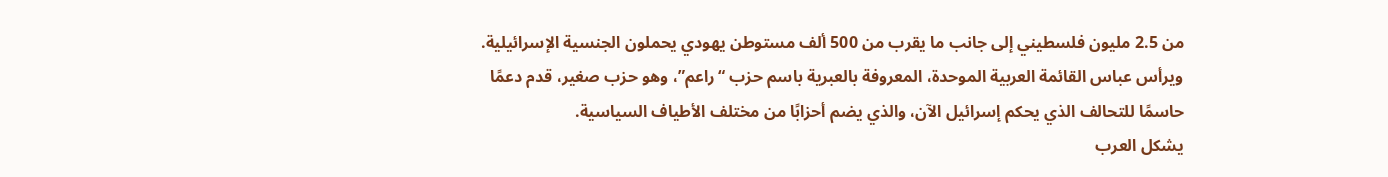من 2.5 مليون فلسطيني إلى جانب ما يقرب من 500 ألف مستوطن يهودي يحملون الجنسية الإسرائيلية.
ويرأس عباس القائمة العربية الموحدة، المعروفة بالعبرية باسم حزب “راعم”، وهو حزب صغير، قدم دعمًا حاسمًا للتحالف الذي يحكم إسرائيل الآن، والذي يضم أحزابًا من مختلف الأطياف السياسية.
يشكل العرب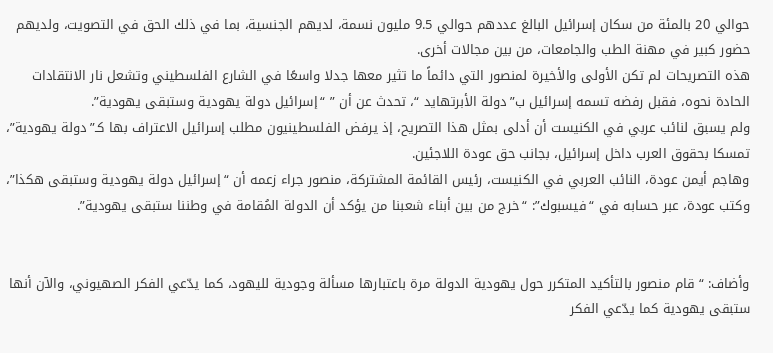حوالي 20 بالمئة من سكان إسرائيل البالغ عددهم حوالي 9.5 مليون نسمة، لديهم الجنسية، بما في ذلك الحق في التصويت، ولديهم حضور كبير في مهنة الطب والجامعات، من بين مجالات أخرى.
هذه التصريحات لم تكن الأولى والأخيرة لمنصور التي دائماً ما تثير معها جدلا واسعًا في الشارع الفلسطيني وتشعل نار الانتقادات الحادة نحوه، فقبل رفضه تسمه إسرائيل ب”دولة الأبرتهايد “، تحدث عن أن ” “إسرائيل دولة يهودية وستبقى يهودية”.
ولم يسبق لنائب عربي في الكنيست أن أدلى بمثل هذا التصريح، إذ يرفض الفلسطينيون مطلب إسرائيل الاعتراف بها كـ”دولة يهودية”، تمسكا بحقوق العرب داخل إسرائيل، بجانب حق عودة اللاجئين.
وهاجم أيمن عودة، النائب العربي في الكنيست، رئيس القائمة المشتركة، منصور جراء زعمه أن “إسرائيل دولة يهودية وستبقى هكذا”، وكتب عودة، عبر حسابه في “فيسبوك”: “خرج من بين أبناء شعبنا من يؤكد أن الدولة المُقامة في وطننا ستبقى يهودية”.


وأضاف: “قام منصور بالتأكيد المتكرر حول يهودية الدولة مرة باعتبارها مسألة وجودية لليهود، كما يدّعي الفكر الصهيوني، والآن أنها ستبقى يهودية كما يدّعي الفكر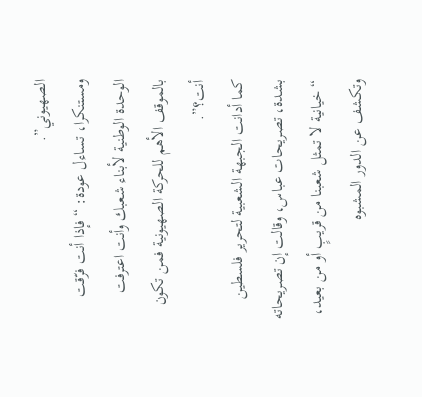الصهيوني”.
ومستنكرا، تساءل عودة: “فإذا أنت فرّقت الوحدة الوطنية لأبناء شعبك وأنت اعترفت بالموقف الأهم للحركة الصهيونية فمن تكون أنت؟”.
كما أدانت الجبهة الشعبية لتحرير فلسطين بشدة، تصريحات عباس، وقالت إن تصريحاته “خيانية لا تمثل شعبنا من قريبٍ أو من بعيد، وتكشف عن الدور المشبوه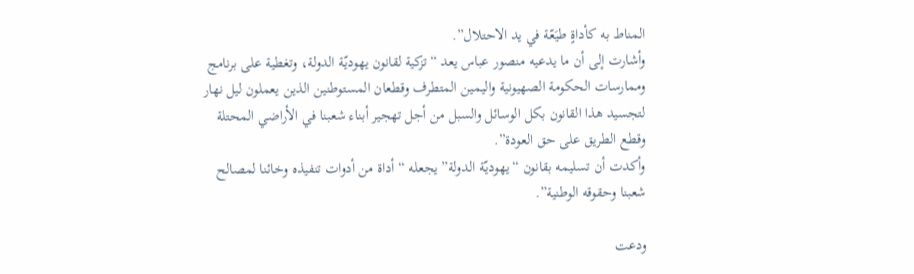المناط به كأداةٍ طيَعّة في يد الاحتلال”.
وأشارت إلى أن ما يدعيه منصور عباس يعد “تزكية لقانون يهوديّة الدولة، وتغطية على برنامج وممارسات الحكومة الصهيونية واليمين المتطرف وقطعان المستوطنين الذين يعملون ليل نهار لتجسيد هذا القانون بكل الوسائل والسبل من أجل تهجير أبناء شعبنا في الأراضي المحتلة وقطع الطريق على حق العودة”.
وأكدت أن تسليمه بقانون “يهوديّة الدولة” يجعله “أداة من أدوات تنفيذه وخائنا لمصالح شعبنا وحقوقه الوطنية”.

ودعت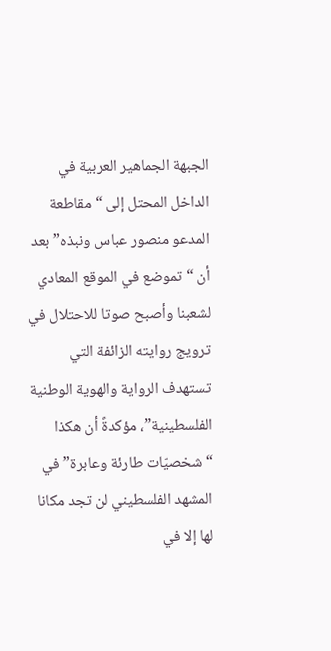الجبهة الجماهير العربية في الداخل المحتل إلى “مقاطعة المدعو منصور عباس ونبذه” بعد أن “تموضع في الموقع المعادي لشعبنا وأصبح صوتا للاحتلال في ترويج روايته الزائفة التي تستهدف الرواية والهوية الوطنية الفلسطينية”، مؤكدةً أن هكذا “شخصيّات طارئة وعابرة” في المشهد الفلسطيني لن تجد مكانا لها إلا في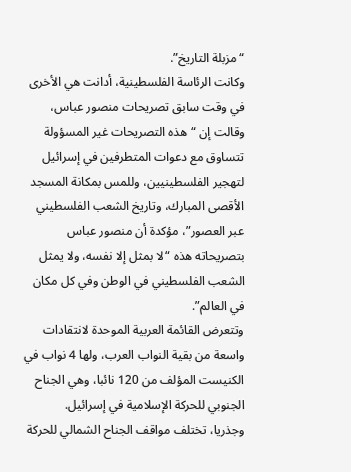“مزبلة التاريخ”.
وكانت الرئاسة الفلسطينية، أدانت هي الأخرى في وقت سابق تصريحات منصور عباس، وقالت إن “هذه التصريحات غير المسؤولة تتساوق مع دعوات المتطرفين في إسرائيل لتهجير الفلسطينيين، وللمس بمكانة المسجد الأقصى المبارك، وتاريخ الشعب الفلسطيني عبر العصور”، مؤكدة أن منصور عباس بتصريحاته هذه “لا بمثل إلا نفسه، ولا يمثل الشعب الفلسطيني في الوطن وفي كل مكان في العالم”.
وتتعرض القائمة العربية الموحدة لانتقادات واسعة من بقية النواب العرب، ولها 4 نواب في الكنيست المؤلف من 120 نائبا، وهي الجناح الجنوبي للحركة الإسلامية في إسرائيل.
وجذريا، تختلف مواقف الجناح الشمالي للحركة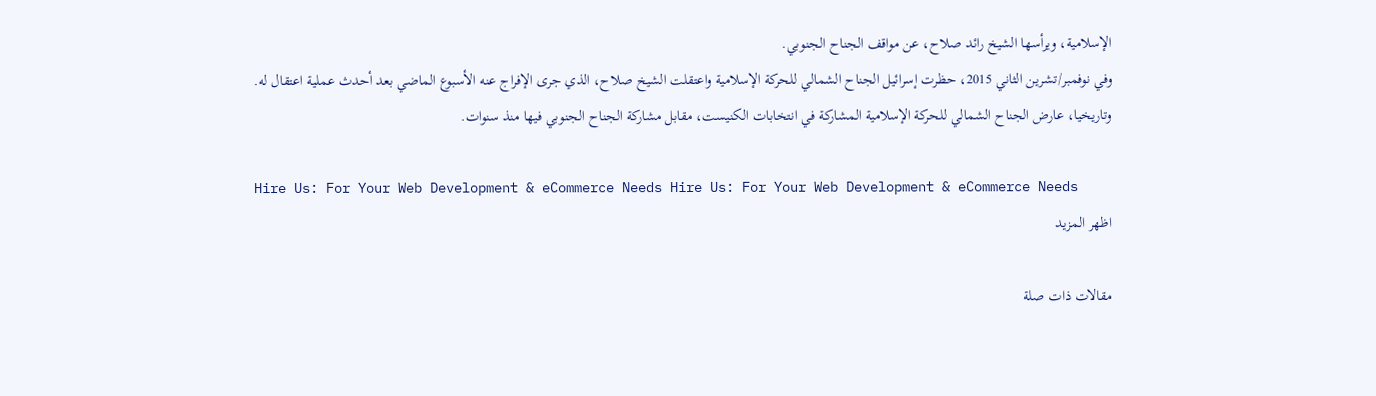الإسلامية، ويرأسها الشيخ رائد صلاح، عن مواقف الجناح الجنوبي.
وفي نوفمبر/تشرين الثاني 2015، حظرت إسرائيل الجناح الشمالي للحركة الإسلامية واعتقلت الشيخ صلاح، الذي جرى الإفراج عنه الأسبوع الماضي بعد أحدث عملية اعتقال له.
وتاريخيا، عارض الجناح الشمالي للحركة الإسلامية المشاركة في انتخابات الكنيست، مقابل مشاركة الجناح الجنوبي فيها منذ سنوات.

Hire Us: For Your Web Development & eCommerce Needs Hire Us: For Your Web Development & eCommerce Needs
اظهر المزيد

مقالات ذات صلة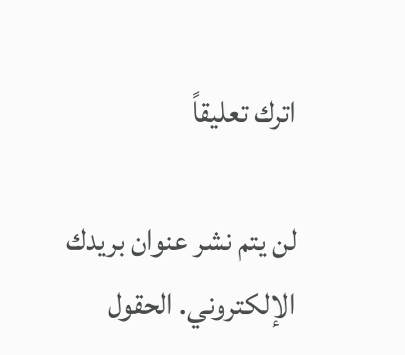اترك تعليقاً

لن يتم نشر عنوان بريدك الإلكتروني. الحقول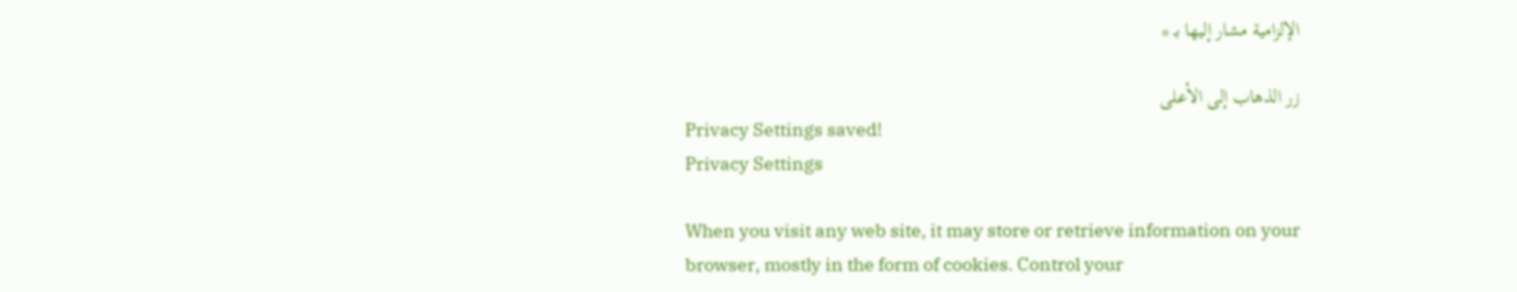الإلزامية مشار إليها بـ *

زر الذهاب إلى الأعلى
Privacy Settings saved!
Privacy Settings

When you visit any web site, it may store or retrieve information on your browser, mostly in the form of cookies. Control your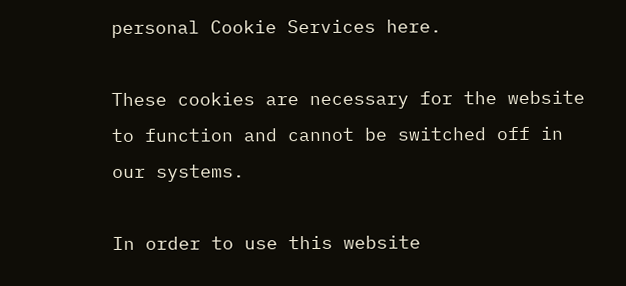personal Cookie Services here.

These cookies are necessary for the website to function and cannot be switched off in our systems.

In order to use this website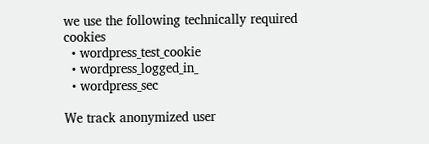we use the following technically required cookies
  • wordpress_test_cookie
  • wordpress_logged_in_
  • wordpress_sec

We track anonymized user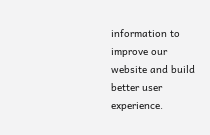information to improve our website and build better user experience.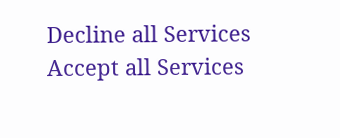Decline all Services
Accept all Services